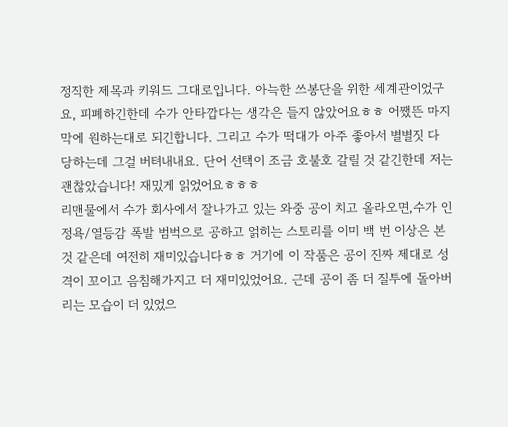정직한 제목과 키워드 그대로입니다. 아늑한 쓰봉단을 위한 세계관이었구요, 피폐하긴한데 수가 안타깝다는 생각은 들지 않았어요ㅎㅎ 어쨌뜬 마지막에 원하는대로 되긴합니다. 그리고 수가 떡대가 아주 좋아서 별별짓 다 당하는데 그걸 버텨내내요. 단어 선택이 조금 호불호 갈릴 것 같긴한데 저는 괜찮았습니다! 재밌게 읽었어요ㅎㅎㅎ
리맨물에서 수가 회사에서 잘나가고 있는 와중 공이 치고 올라오면,수가 인정욕/열등감 폭발 범벅으로 공하고 얽히는 스토리를 이미 백 번 이상은 본 것 같은데 여전히 재미있습니다ㅎㅎ 거기에 이 작품은 공이 진짜 제대로 성격이 꼬이고 음침해가지고 더 재미있었어요. 근데 공이 좀 더 질투에 돌아버리는 모습이 더 있었으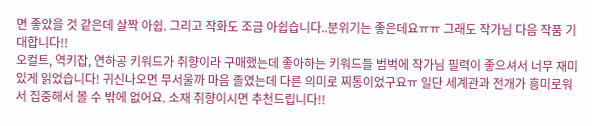면 좋았을 것 같은데 살짝 아쉽. 그리고 작화도 조금 아쉽습니다..분위기는 좋은데요ㅠㅠ 그래도 작가님 다음 작품 기대합니다!!
오컬트, 역키잡, 연하공 키워드가 취향이라 구매했는데 좋아하는 키워드들 범벅에 작가님 필력이 좋으셔서 너무 재미있게 읽었습니다! 귀신나오면 무서울까 마음 졸였는데 다른 의미로 찌통이었구요ㅠ 일단 세계관과 전개가 흥미로워서 집중해서 볼 수 밖에 없어요. 소재 취향이시면 추천드립니다!!